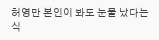허영만 본인이 봐도 눈물 났다는 식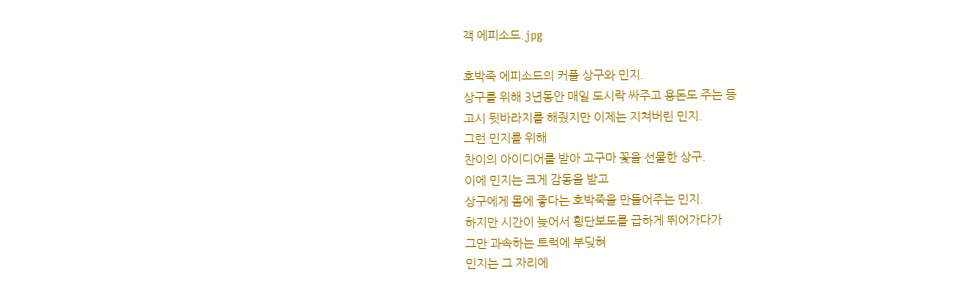객 에피소드.jpg

호박죽 에피소드의 커플 상구와 민지.
상구를 위해 3년동안 매일 도시락 싸주고 용돈도 주는 등
고시 뒷바라지를 해줬지만 이제는 지쳐버린 민지.
그런 민지를 위해
찬이의 아이디어를 받아 고구마 꽃을 선물한 상구.
이에 민지는 크게 감동을 받고
상구에게 몸에 좋다는 호박죽을 만들어주는 민지.
하지만 시간이 늦어서 횡단보도를 급하게 뛰어가다가
그만 과속하는 트럭에 부딪혀
민지는 그 자리에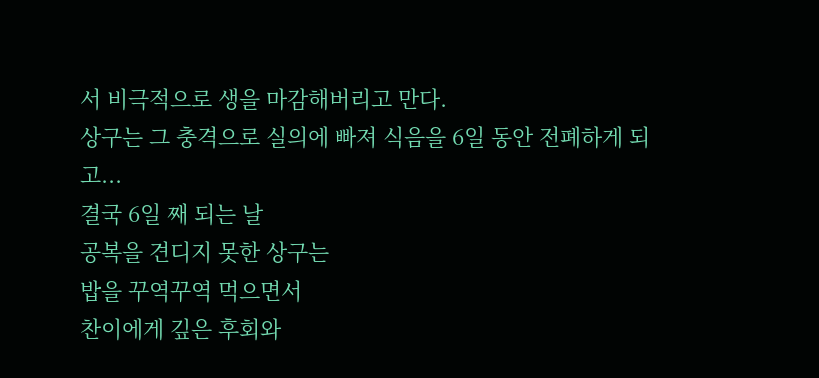서 비극적으로 생을 마감해버리고 만다.
상구는 그 충격으로 실의에 빠져 식음을 6일 동안 전폐하게 되고...
결국 6일 째 되는 날
공복을 견디지 못한 상구는
밥을 꾸역꾸역 먹으면서
찬이에게 깊은 후회와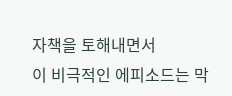자책을 토해내면서
이 비극적인 에피소드는 막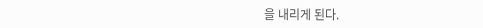을 내리게 된다.